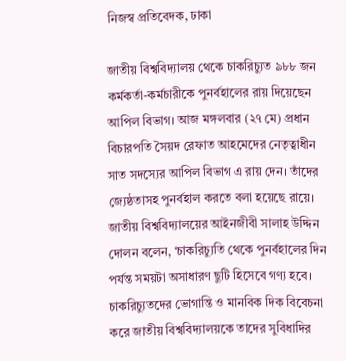নিজস্ব প্রতিবেদক, ঢাকা

জাতীয় বিশ্ববিদ্যালয় থেকে চাকরিচ্যুত ৯৮৮ জন কর্মকর্তা-কর্মচারীকে পুনর্বহালের রায় দিয়েছেন আপিল বিভাগ। আজ মঙ্গলবার (২৭ মে) প্রধান বিচারপতি সৈয়দ রেফাত আহমেদের নেতৃত্বাধীন সাত সদস্যের আপিল বিভাগ এ রায় দেন। তাঁদের জ্যেষ্ঠতাসহ পুনর্বহাল করতে বলা হয়েছে রায়ে।
জাতীয় বিশ্ববিদ্যালয়ের আইনজীবী সালাহ উদ্দিন দোলন বলেন, ‘চাকরিচ্যুতি থেকে পুনর্বহালের দিন পর্যন্ত সময়টা অসাধারণ ছুটি হিসেবে গণ্য হবে। চাকরিচ্যুতদের ভোগান্তি ও মানবিক দিক বিবেচনা করে জাতীয় বিশ্ববিদ্যালয়কে তাদের সুবিধাদির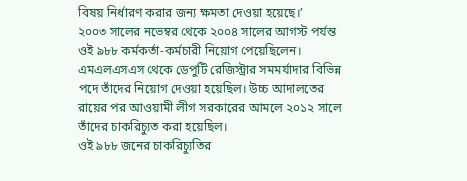বিষয় নির্ধারণ করার জন্য ক্ষমতা দেওয়া হয়েছে।’
২০০৩ সালের নভেম্বর থেকে ২০০৪ সালের আগস্ট পর্যন্ত ওই ৯৮৮ কর্মকর্তা-কর্মচারী নিয়োগ পেয়েছিলেন। এমএলএসএস থেকে ডেপুটি রেজিস্ট্রার সমমর্যাদার বিভিন্ন পদে তাঁদের নিয়োগ দেওয়া হয়েছিল। উচ্চ আদালতের রায়ের পর আওয়ামী লীগ সরকারের আমলে ২০১২ সালে তাঁদের চাকরিচ্যুত করা হয়েছিল।
ওই ৯৮৮ জনের চাকরিচ্যুতির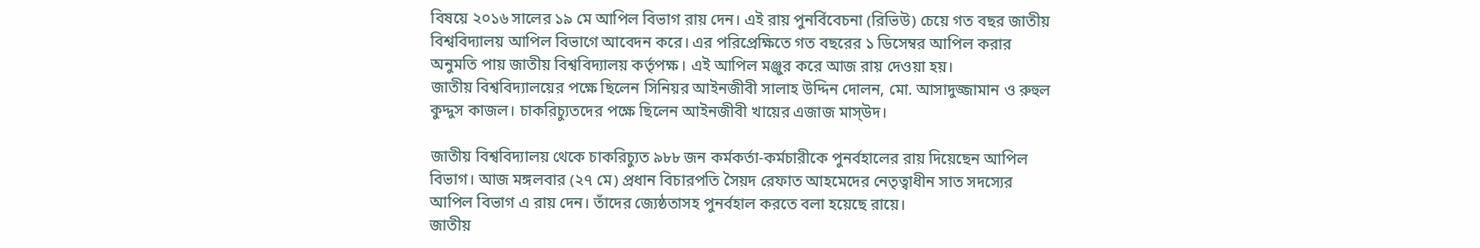বিষয়ে ২০১৬ সালের ১৯ মে আপিল বিভাগ রায় দেন। এই রায় পুনর্বিবেচনা (রিভিউ) চেয়ে গত বছর জাতীয় বিশ্ববিদ্যালয় আপিল বিভাগে আবেদন করে। এর পরিপ্রেক্ষিতে গত বছরের ১ ডিসেম্বর আপিল করার অনুমতি পায় জাতীয় বিশ্ববিদ্যালয় কর্তৃপক্ষ। এই আপিল মঞ্জুর করে আজ রায় দেওয়া হয়।
জাতীয় বিশ্ববিদ্যালয়ের পক্ষে ছিলেন সিনিয়র আইনজীবী সালাহ উদ্দিন দোলন, মো. আসাদুজ্জামান ও রুহুল কুদ্দুস কাজল। চাকরিচ্যুতদের পক্ষে ছিলেন আইনজীবী খায়ের এজাজ মাস্উদ।

জাতীয় বিশ্ববিদ্যালয় থেকে চাকরিচ্যুত ৯৮৮ জন কর্মকর্তা-কর্মচারীকে পুনর্বহালের রায় দিয়েছেন আপিল বিভাগ। আজ মঙ্গলবার (২৭ মে) প্রধান বিচারপতি সৈয়দ রেফাত আহমেদের নেতৃত্বাধীন সাত সদস্যের আপিল বিভাগ এ রায় দেন। তাঁদের জ্যেষ্ঠতাসহ পুনর্বহাল করতে বলা হয়েছে রায়ে।
জাতীয়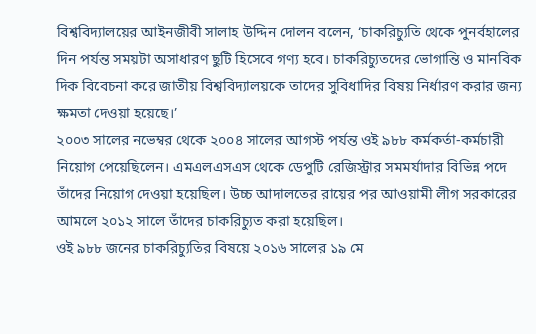বিশ্ববিদ্যালয়ের আইনজীবী সালাহ উদ্দিন দোলন বলেন, ‘চাকরিচ্যুতি থেকে পুনর্বহালের দিন পর্যন্ত সময়টা অসাধারণ ছুটি হিসেবে গণ্য হবে। চাকরিচ্যুতদের ভোগান্তি ও মানবিক দিক বিবেচনা করে জাতীয় বিশ্ববিদ্যালয়কে তাদের সুবিধাদির বিষয় নির্ধারণ করার জন্য ক্ষমতা দেওয়া হয়েছে।’
২০০৩ সালের নভেম্বর থেকে ২০০৪ সালের আগস্ট পর্যন্ত ওই ৯৮৮ কর্মকর্তা-কর্মচারী নিয়োগ পেয়েছিলেন। এমএলএসএস থেকে ডেপুটি রেজিস্ট্রার সমমর্যাদার বিভিন্ন পদে তাঁদের নিয়োগ দেওয়া হয়েছিল। উচ্চ আদালতের রায়ের পর আওয়ামী লীগ সরকারের আমলে ২০১২ সালে তাঁদের চাকরিচ্যুত করা হয়েছিল।
ওই ৯৮৮ জনের চাকরিচ্যুতির বিষয়ে ২০১৬ সালের ১৯ মে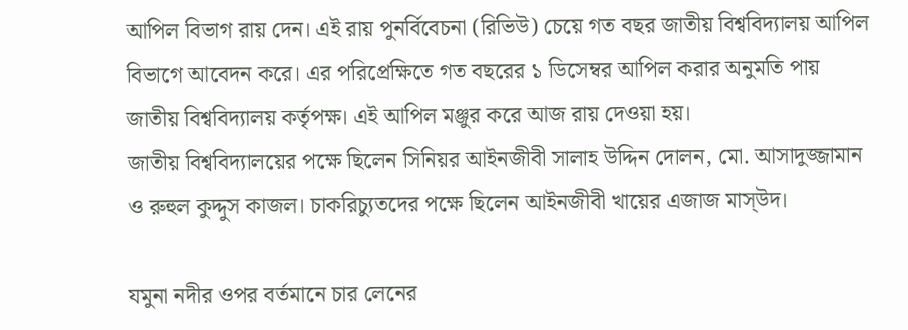আপিল বিভাগ রায় দেন। এই রায় পুনর্বিবেচনা (রিভিউ) চেয়ে গত বছর জাতীয় বিশ্ববিদ্যালয় আপিল বিভাগে আবেদন করে। এর পরিপ্রেক্ষিতে গত বছরের ১ ডিসেম্বর আপিল করার অনুমতি পায় জাতীয় বিশ্ববিদ্যালয় কর্তৃপক্ষ। এই আপিল মঞ্জুর করে আজ রায় দেওয়া হয়।
জাতীয় বিশ্ববিদ্যালয়ের পক্ষে ছিলেন সিনিয়র আইনজীবী সালাহ উদ্দিন দোলন, মো. আসাদুজ্জামান ও রুহুল কুদ্দুস কাজল। চাকরিচ্যুতদের পক্ষে ছিলেন আইনজীবী খায়ের এজাজ মাস্উদ।

যমুনা নদীর ওপর বর্তমানে চার লেনের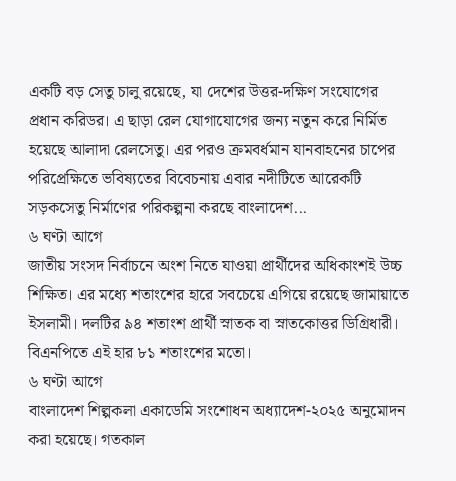একটি বড় সেতু চালু রয়েছে, যা দেশের উত্তর-দক্ষিণ সংযোগের প্রধান করিডর। এ ছাড়া রেল যোগাযোগের জন্য নতুন করে নির্মিত হয়েছে আলাদা রেলসেতু। এর পরও ক্রমবর্ধমান যানবাহনের চাপের পরিপ্রেক্ষিতে ভবিষ্যতের বিবেচনায় এবার নদীটিতে আরেকটি সড়কসেতু নির্মাণের পরিকল্পনা করছে বাংলাদেশ...
৬ ঘণ্টা আগে
জাতীয় সংসদ নির্বাচনে অংশ নিতে যাওয়া প্রার্থীদের অধিকাংশই উচ্চ শিক্ষিত। এর মধ্যে শতাংশের হারে সবচেয়ে এগিয়ে রয়েছে জামায়াতে ইসলামী। দলটির ৯৪ শতাংশ প্রার্থী স্নাতক বা স্নাতকোত্তর ডিগ্রিধারী। বিএনপিতে এই হার ৮১ শতাংশের মতো।
৬ ঘণ্টা আগে
বাংলাদেশ শিল্পকলা একাডেমি সংশোধন অধ্যাদেশ-২০২৫ অনুমোদন করা হয়েছে। গতকাল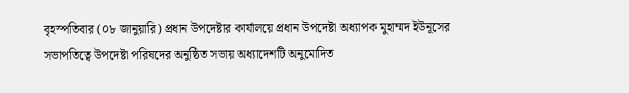বৃহস্পতিবার (০৮ জানুয়ারি) প্রধান উপদেষ্টার কার্যালয়ে প্রধান উপদেষ্টা অধ্যাপক মুহাম্মদ ইউনূসের সভাপতিত্বে উপদেষ্টা পরিষদের অনুষ্ঠিত সভায় অধ্যাদেশটি অনুমোদিত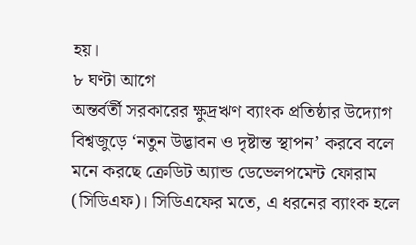হয়।
৮ ঘণ্টা আগে
অন্তর্বর্তী সরকারের ক্ষুদ্রঋণ ব্যাংক প্রতিষ্ঠার উদ্যোগ বিশ্বজুড়ে ‘নতুন উদ্ভাবন ও দৃষ্টান্ত স্থাপন’ করবে বলে মনে করছে ক্রেডিট অ্যান্ড ডেভেলপমেন্ট ফোরাম (সিডিএফ)। সিডিএফের মতে, এ ধরনের ব্যাংক হলে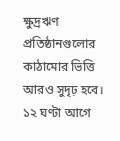ক্ষুদ্রঋণ প্রতিষ্ঠানগুলোর কাঠামোর ভিত্তি আরও সুদৃঢ় হবে।
১২ ঘণ্টা আগে